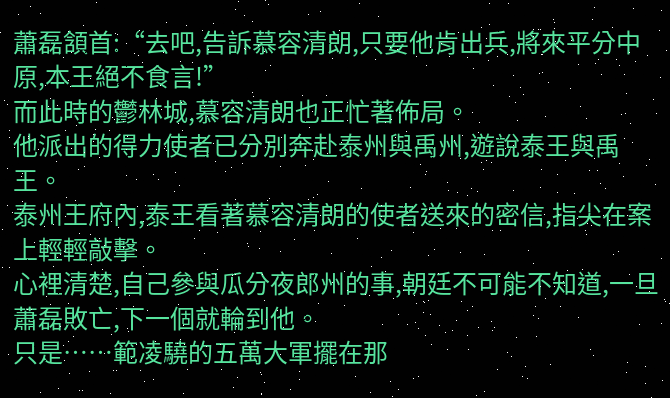蕭磊頷首:“去吧,告訴慕容清朗,只要他肯出兵,將來平分中原,本王絕不食言!”
而此時的鬱林城,慕容清朗也正忙著佈局。
他派出的得力使者已分別奔赴泰州與禹州,遊說泰王與禹王。
泰州王府內,泰王看著慕容清朗的使者送來的密信,指尖在案上輕輕敲擊。
心裡清楚,自己參與瓜分夜郎州的事,朝廷不可能不知道,一旦蕭磊敗亡,下一個就輪到他。
只是……範凌驍的五萬大軍擺在那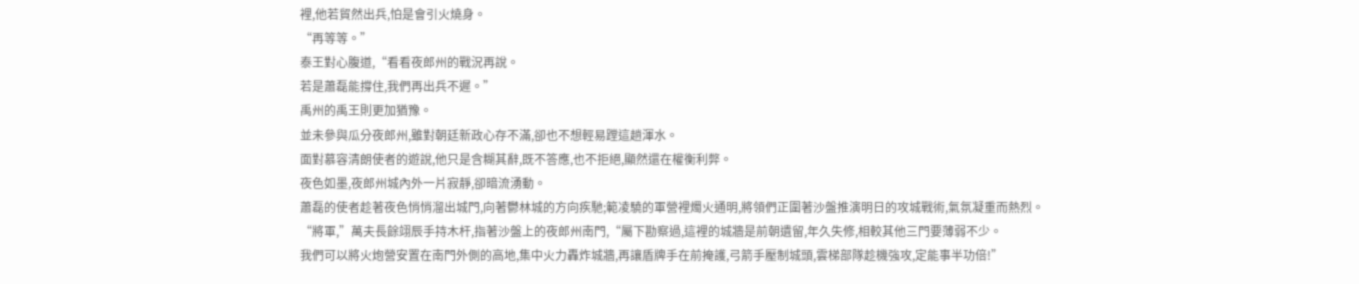裡,他若貿然出兵,怕是會引火燒身。
“再等等。”
泰王對心腹道,“看看夜郎州的戰況再說。
若是蕭磊能撐住,我們再出兵不遲。”
禹州的禹王則更加猶豫。
並未參與瓜分夜郎州,雖對朝廷新政心存不滿,卻也不想輕易蹚這趟渾水。
面對慕容清朗使者的遊說,他只是含糊其辭,既不答應,也不拒絕,顯然還在權衡利弊。
夜色如墨,夜郎州城內外一片寂靜,卻暗流湧動。
蕭磊的使者趁著夜色悄悄溜出城門,向著鬱林城的方向疾馳;範凌驍的軍營裡燭火通明,將領們正圍著沙盤推演明日的攻城戰術,氣氛凝重而熱烈。
“將軍,”萬夫長餘翊辰手持木杆,指著沙盤上的夜郎州南門,“屬下勘察過,這裡的城牆是前朝遺留,年久失修,相較其他三門要薄弱不少。
我們可以將火炮營安置在南門外側的高地,集中火力轟炸城牆,再讓盾牌手在前掩護,弓箭手壓制城頭,雲梯部隊趁機強攻,定能事半功倍!”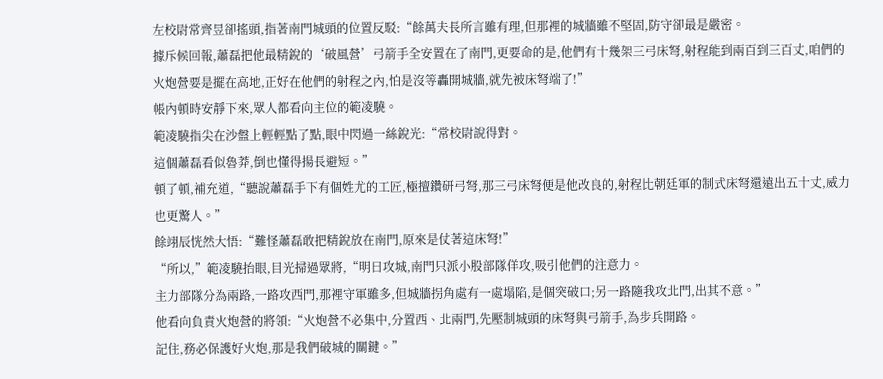左校尉常齊昱卻搖頭,指著南門城頭的位置反駁:“餘萬夫長所言雖有理,但那裡的城牆雖不堅固,防守卻最是嚴密。
據斥候回報,蕭磊把他最精銳的‘破風營’弓箭手全安置在了南門,更要命的是,他們有十幾架三弓床弩,射程能到兩百到三百丈,咱們的火炮營要是擺在高地,正好在他們的射程之內,怕是沒等轟開城牆,就先被床弩端了!”
帳內頓時安靜下來,眾人都看向主位的範凌驍。
範凌驍指尖在沙盤上輕輕點了點,眼中閃過一絲銳光:“常校尉說得對。
這個蕭磊看似魯莽,倒也懂得揚長避短。”
頓了頓,補充道,“聽說蕭磊手下有個姓尤的工匠,極擅鑽研弓弩,那三弓床弩便是他改良的,射程比朝廷軍的制式床弩還遠出五十丈,威力也更驚人。”
餘翊辰恍然大悟:“難怪蕭磊敢把精銳放在南門,原來是仗著這床弩!”
“所以,”範凌驍抬眼,目光掃過眾將,“明日攻城,南門只派小股部隊佯攻,吸引他們的注意力。
主力部隊分為兩路,一路攻西門,那裡守軍雖多,但城牆拐角處有一處塌陷,是個突破口;另一路隨我攻北門,出其不意。”
他看向負責火炮營的將領:“火炮營不必集中,分置西、北兩門,先壓制城頭的床弩與弓箭手,為步兵開路。
記住,務必保護好火炮,那是我們破城的關鍵。”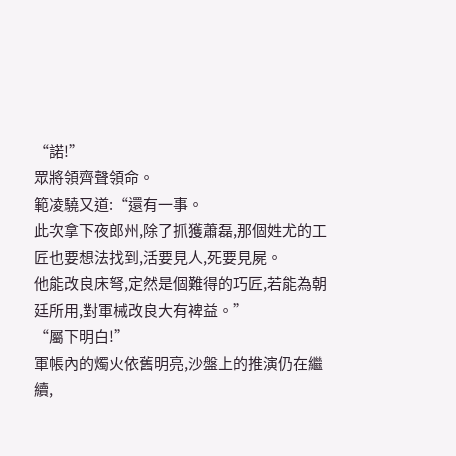“諾!”
眾將領齊聲領命。
範凌驍又道:“還有一事。
此次拿下夜郎州,除了抓獲蕭磊,那個姓尤的工匠也要想法找到,活要見人,死要見屍。
他能改良床弩,定然是個難得的巧匠,若能為朝廷所用,對軍械改良大有裨益。”
“屬下明白!”
軍帳內的燭火依舊明亮,沙盤上的推演仍在繼續,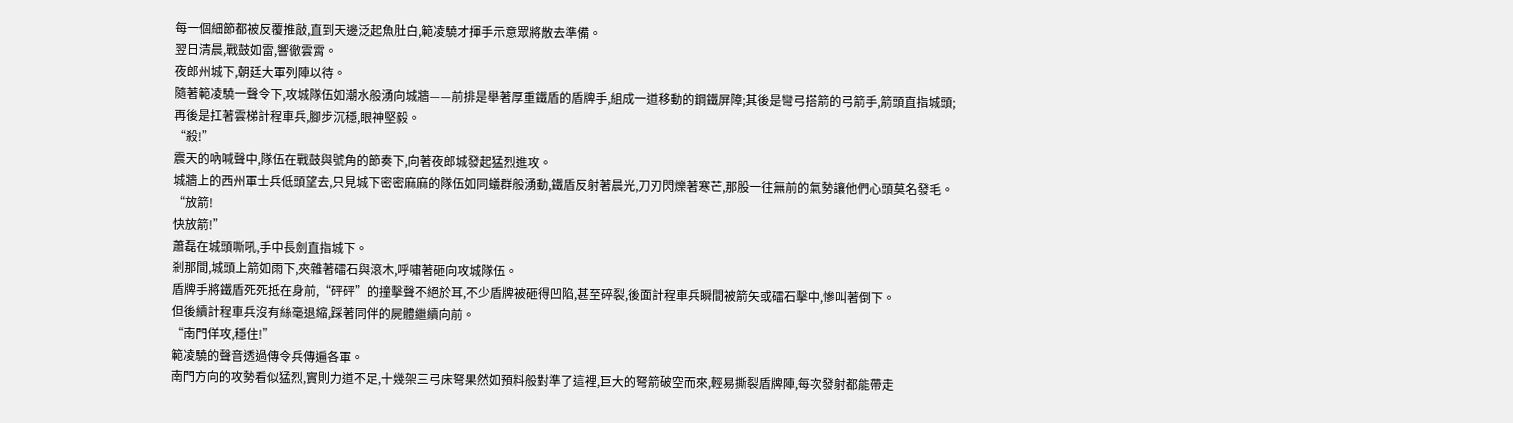每一個細節都被反覆推敲,直到天邊泛起魚肚白,範凌驍才揮手示意眾將散去準備。
翌日清晨,戰鼓如雷,響徹雲霄。
夜郎州城下,朝廷大軍列陣以待。
隨著範凌驍一聲令下,攻城隊伍如潮水般湧向城牆——前排是舉著厚重鐵盾的盾牌手,組成一道移動的鋼鐵屏障;其後是彎弓搭箭的弓箭手,箭頭直指城頭;再後是扛著雲梯計程車兵,腳步沉穩,眼神堅毅。
“殺!”
震天的吶喊聲中,隊伍在戰鼓與號角的節奏下,向著夜郎城發起猛烈進攻。
城牆上的西州軍士兵低頭望去,只見城下密密麻麻的隊伍如同蟻群般湧動,鐵盾反射著晨光,刀刃閃爍著寒芒,那股一往無前的氣勢讓他們心頭莫名發毛。
“放箭!
快放箭!”
蕭磊在城頭嘶吼,手中長劍直指城下。
剎那間,城頭上箭如雨下,夾雜著礌石與滾木,呼嘯著砸向攻城隊伍。
盾牌手將鐵盾死死抵在身前,“砰砰”的撞擊聲不絕於耳,不少盾牌被砸得凹陷,甚至碎裂,後面計程車兵瞬間被箭矢或礌石擊中,慘叫著倒下。
但後續計程車兵沒有絲毫退縮,踩著同伴的屍體繼續向前。
“南門佯攻,穩住!”
範凌驍的聲音透過傳令兵傳遍各軍。
南門方向的攻勢看似猛烈,實則力道不足,十幾架三弓床弩果然如預料般對準了這裡,巨大的弩箭破空而來,輕易撕裂盾牌陣,每次發射都能帶走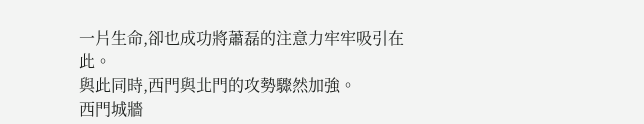一片生命,卻也成功將蕭磊的注意力牢牢吸引在此。
與此同時,西門與北門的攻勢驟然加強。
西門城牆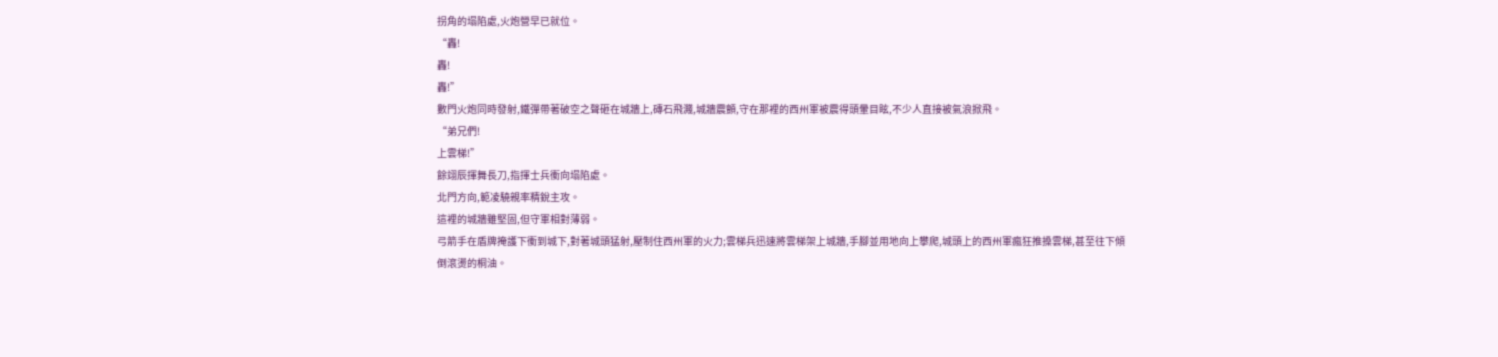拐角的塌陷處,火炮營早已就位。
“轟!
轟!
轟!”
數門火炮同時發射,鐵彈帶著破空之聲砸在城牆上,磚石飛濺,城牆震顫,守在那裡的西州軍被震得頭暈目眩,不少人直接被氣浪掀飛。
“弟兄們!
上雲梯!”
餘翊辰揮舞長刀,指揮士兵衝向塌陷處。
北門方向,範凌驍親率精銳主攻。
這裡的城牆雖堅固,但守軍相對薄弱。
弓箭手在盾牌掩護下衝到城下,對著城頭猛射,壓制住西州軍的火力;雲梯兵迅速將雲梯架上城牆,手腳並用地向上攀爬,城頭上的西州軍瘋狂推搡雲梯,甚至往下傾倒滾燙的桐油。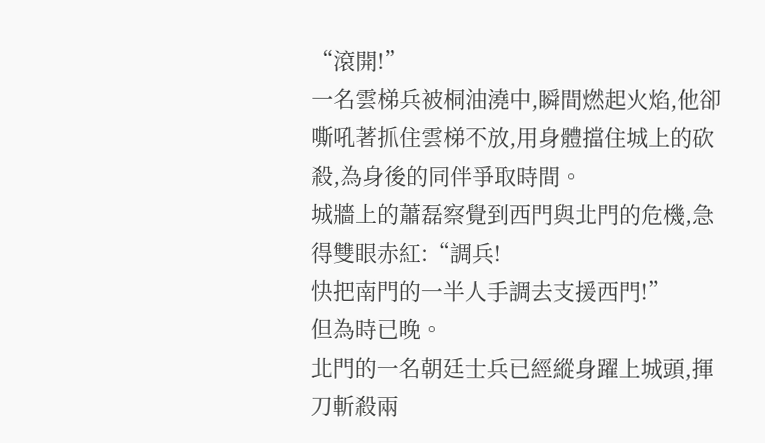“滾開!”
一名雲梯兵被桐油澆中,瞬間燃起火焰,他卻嘶吼著抓住雲梯不放,用身體擋住城上的砍殺,為身後的同伴爭取時間。
城牆上的蕭磊察覺到西門與北門的危機,急得雙眼赤紅:“調兵!
快把南門的一半人手調去支援西門!”
但為時已晚。
北門的一名朝廷士兵已經縱身躍上城頭,揮刀斬殺兩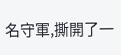名守軍,撕開了一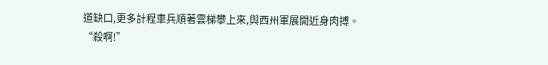道缺口,更多計程車兵順著雲梯攀上來,與西州軍展開近身肉搏。
“殺啊!”